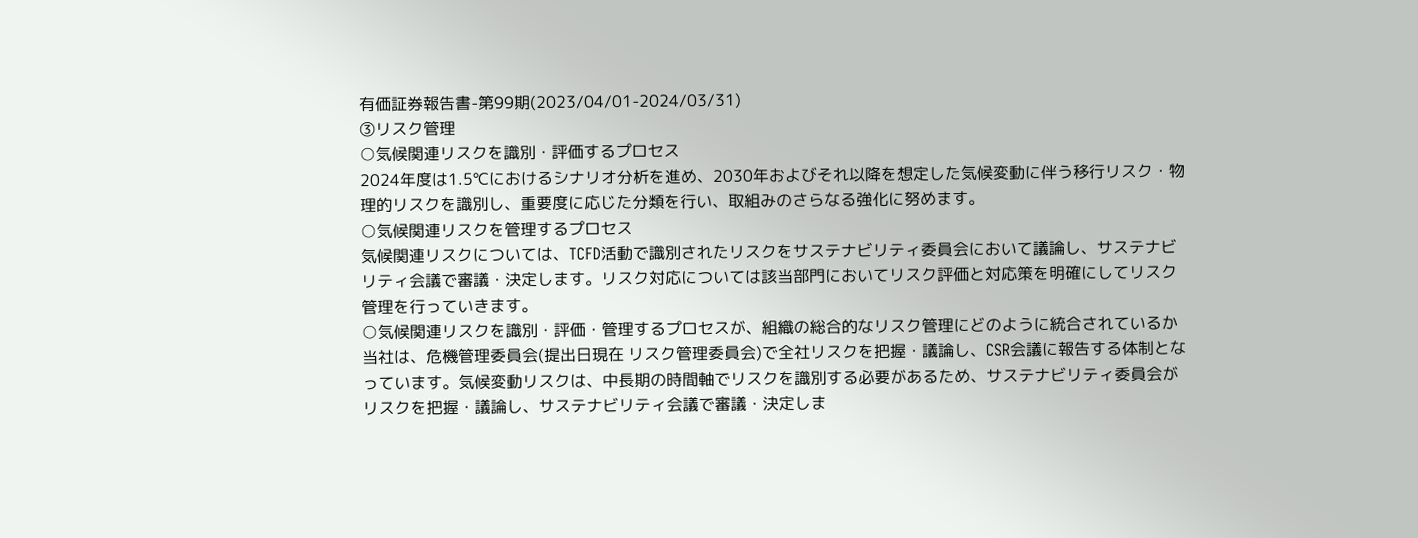有価証券報告書-第99期(2023/04/01-2024/03/31)
③リスク管理
○気候関連リスクを識別・評価するプロセス
2024年度は1.5℃におけるシナリオ分析を進め、2030年およびそれ以降を想定した気候変動に伴う移行リスク・物理的リスクを識別し、重要度に応じた分類を行い、取組みのさらなる強化に努めます。
○気候関連リスクを管理するプロセス
気候関連リスクについては、TCFD活動で識別されたリスクをサステナビリティ委員会において議論し、サステナビリティ会議で審議・決定します。リスク対応については該当部門においてリスク評価と対応策を明確にしてリスク管理を行っていきます。
○気候関連リスクを識別・評価・管理するプロセスが、組織の総合的なリスク管理にどのように統合されているか
当社は、危機管理委員会(提出日現在 リスク管理委員会)で全社リスクを把握・議論し、CSR会議に報告する体制となっています。気候変動リスクは、中長期の時間軸でリスクを識別する必要があるため、サステナビリティ委員会がリスクを把握・議論し、サステナビリティ会議で審議・決定しま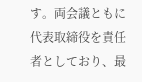す。両会議ともに代表取締役を責任者としており、最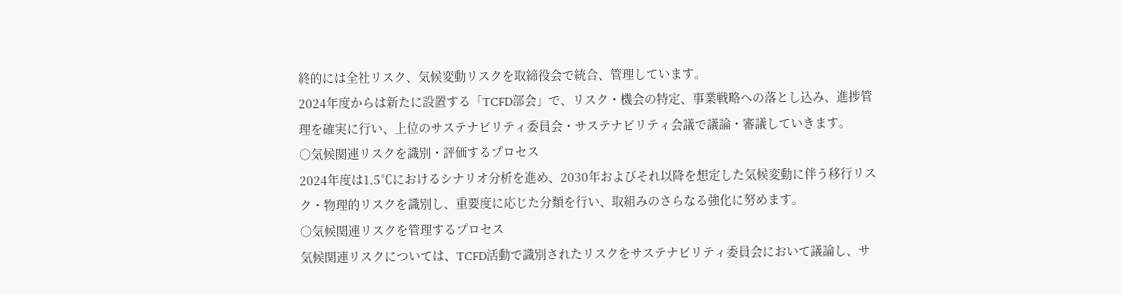終的には全社リスク、気候変動リスクを取締役会で統合、管理しています。
2024年度からは新たに設置する「TCFD部会」で、リスク・機会の特定、事業戦略への落とし込み、進捗管理を確実に行い、上位のサステナビリティ委員会・サステナビリティ会議で議論・審議していきます。
○気候関連リスクを識別・評価するプロセス
2024年度は1.5℃におけるシナリオ分析を進め、2030年およびそれ以降を想定した気候変動に伴う移行リスク・物理的リスクを識別し、重要度に応じた分類を行い、取組みのさらなる強化に努めます。
○気候関連リスクを管理するプロセス
気候関連リスクについては、TCFD活動で識別されたリスクをサステナビリティ委員会において議論し、サ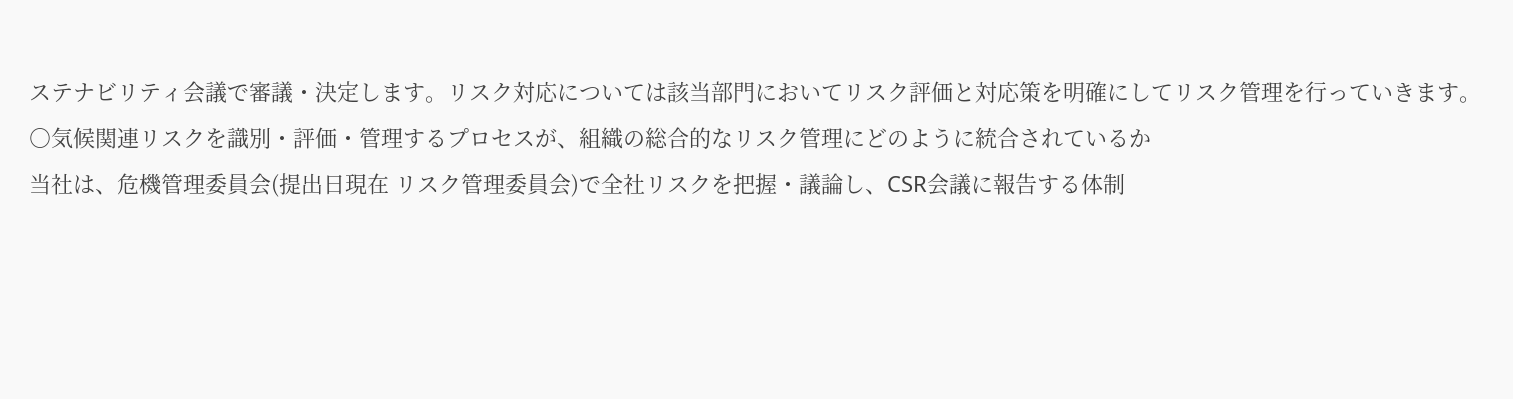ステナビリティ会議で審議・決定します。リスク対応については該当部門においてリスク評価と対応策を明確にしてリスク管理を行っていきます。
○気候関連リスクを識別・評価・管理するプロセスが、組織の総合的なリスク管理にどのように統合されているか
当社は、危機管理委員会(提出日現在 リスク管理委員会)で全社リスクを把握・議論し、CSR会議に報告する体制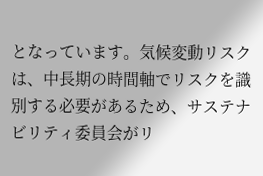となっています。気候変動リスクは、中長期の時間軸でリスクを識別する必要があるため、サステナビリティ委員会がリ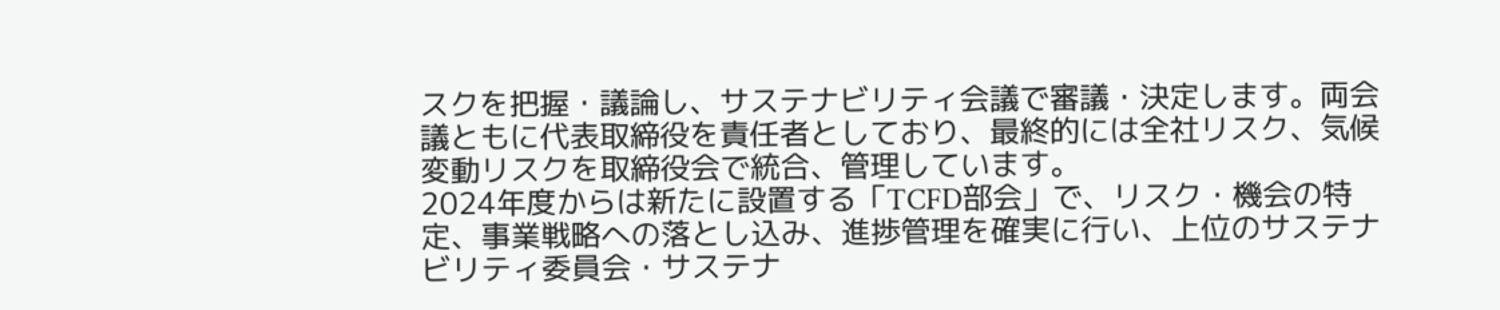スクを把握・議論し、サステナビリティ会議で審議・決定します。両会議ともに代表取締役を責任者としており、最終的には全社リスク、気候変動リスクを取締役会で統合、管理しています。
2024年度からは新たに設置する「TCFD部会」で、リスク・機会の特定、事業戦略への落とし込み、進捗管理を確実に行い、上位のサステナビリティ委員会・サステナ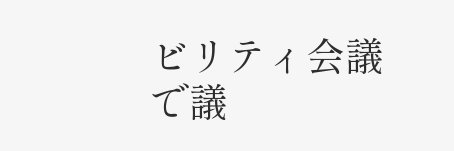ビリティ会議で議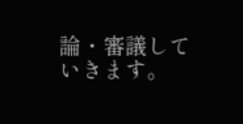論・審議していきます。